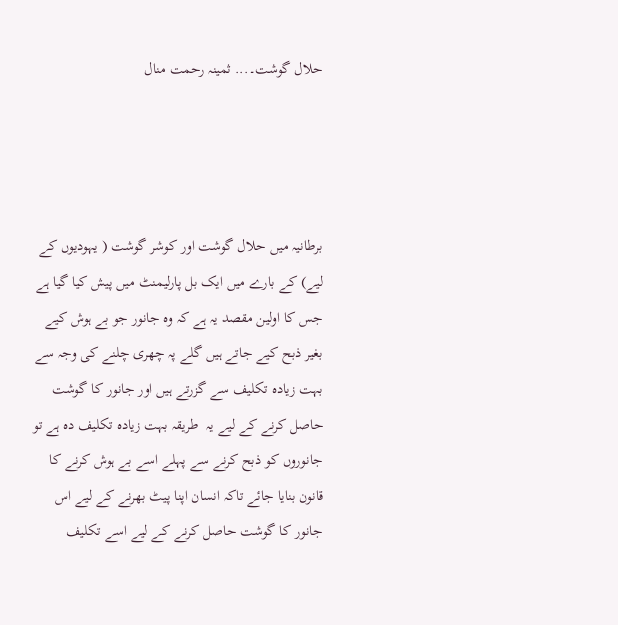حلال گوشت۔... ثمینہ رحمت منال




برطانیہ میں حلال گوشت اور کوشر گوشت ( یہودیوں کے لیے) کے بارے میں ایک بل پارلیمنٹ میں پیش کیا گیا ہے جس کا اولین مقصد یہ ہے کہ وہ جانور جو بے ہوش کیے بغیر ذبح کیے جاتے ہیں گلے پہ چھری چلنے کی وجہ سے بہت زیادہ تکلیف سے گزرتے ہیں اور جانور کا گوشت حاصل کرنے کے لیے یہ  طریقہ بہت زیادہ تکلیف دہ ہے تو جانوروں کو ذبح کرنے سے پہلے اسے بے ہوش کرنے کا قانون بنایا جائے تاکہ انسان اپنا پیٹ بھرنے کے لیے اس جانور کا گوشت حاصل کرنے کے لیے اسے تکلیف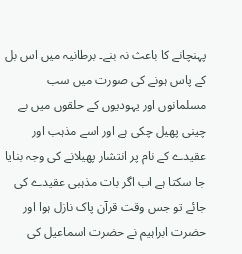پہنچانے کا باعث نہ بنے۔ برطانیہ میں اس بل کے پاس ہونے کی صورت میں سب مسلمانوں اور یہودیوں کے حلقوں میں بے چینی پھیل چکی ہے اور اسے مذہب اور عقیدے کے نام پر انتشار پھیلانے کی وجہ بنایا جا سکتا ہے اب اگر بات مذہبی عقیدے کی جائے تو جس وقت قرآن پاک نازل ہوا اور حضرت ابراہیم نے حضرت اسماعیل کی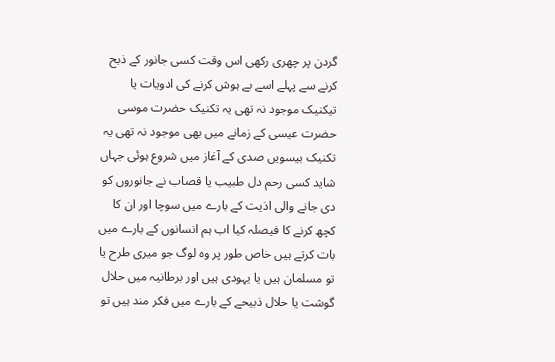گردن پر چھری رکھی اس وقت کسی جانور کے ذبح کرنے سے پہلے اسے بے ہوش کرنے کی ادویات یا تیکنیک موجود نہ تھی یہ تکنیک حضرت موسی حضرت عیسی کے زمانے میں بھی موجود نہ تھی یہ تکنیک بیسویں صدی کے آغاز میں شروع ہوئی جہاں شاید کسی رحم دل طبیب یا قصاب نے جانوروں کو دی جانے والی اذیت کے بارے میں سوچا اور ان کا کچھ کرنے کا فیصلہ کیا اب ہم انسانوں کے بارے میں بات کرتے ہیں خاص طور پر وہ لوگ جو میری طرح یا تو مسلمان ہیں یا یہودی ہیں اور برطانیہ میں حلال گوشت یا حلال ذبیحے کے بارے میں فکر مند ہیں تو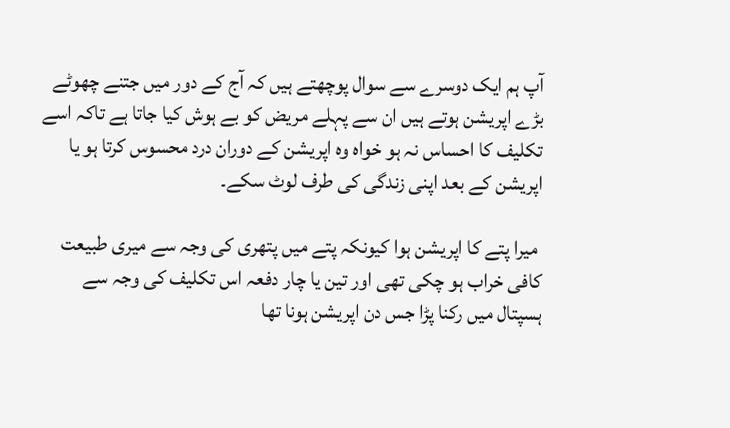آپ ہم ایک دوسرے سے سوال پوچھتے ہیں کہ آج کے دور میں جتنے چھوٹے بڑے اپریشن ہوتے ہیں ان سے پہلے مریض کو بے ہوش کیا جاتا ہے تاکہ اسے تکلیف کا احساس نہ ہو خواہ وہ اپریشن کے دوران درد محسوس کرتا ہو یا اپریشن کے بعد اپنی زندگی کی طرف لوٹ سکے۔

 میرا پتے کا اپریشن ہوا کیونکہ پتے میں پتھری کی وجہ سے میری طبیعت کافی خراب ہو چکی تھی اور تین یا چار دفعہ اس تکلیف کی وجہ سے ہسپتال میں رکنا پڑا جس دن اپریشن ہونا تھا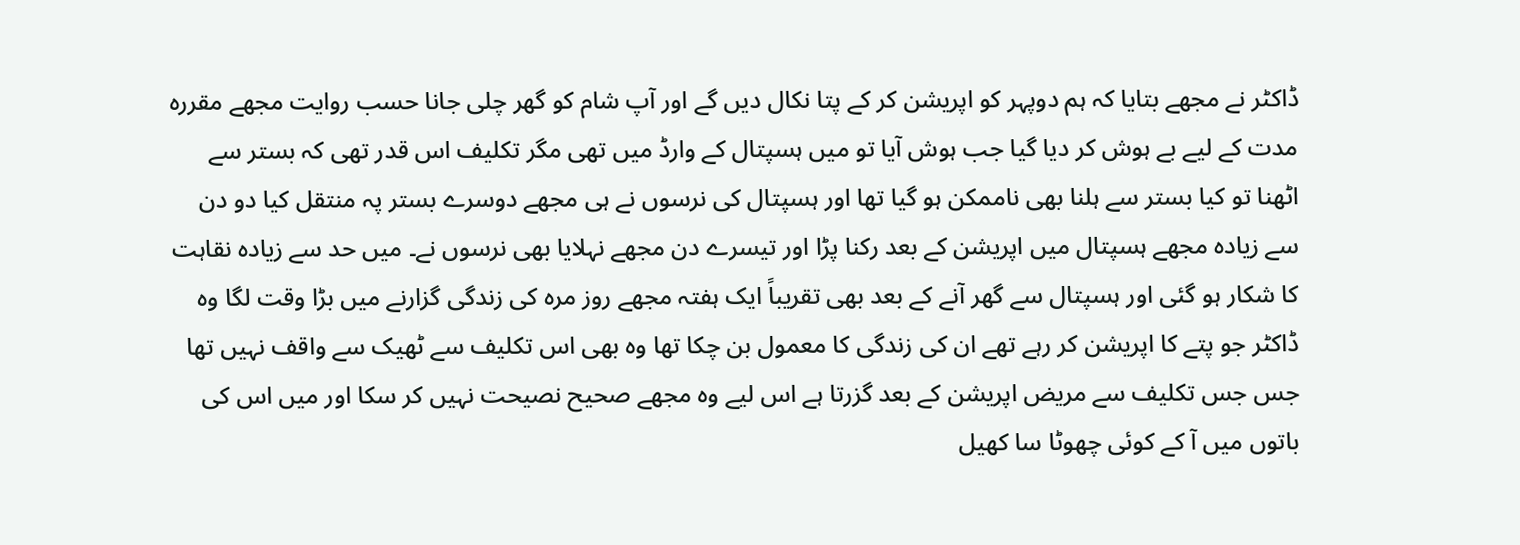ڈاکٹر نے مجھے بتایا کہ ہم دوپہر کو اپریشن کر کے پتا نکال دیں گے اور آپ شام کو گھر چلی جانا حسب روایت مجھے مقررہ مدت کے لیے بے ہوش کر دیا گیا جب ہوش آیا تو میں ہسپتال کے وارڈ میں تھی مگر تکلیف اس قدر تھی کہ بستر سے اٹھنا تو کیا بستر سے ہلنا بھی ناممکن ہو گیا تھا اور ہسپتال کی نرسوں نے ہی مجھے دوسرے بستر پہ منتقل کیا دو دن سے زیادہ مجھے ہسپتال میں اپریشن کے بعد رکنا پڑا اور تیسرے دن مجھے نہلایا بھی نرسوں نے۔ میں حد سے زیادہ نقاہت کا شکار ہو گئی اور ہسپتال سے گھر آنے کے بعد بھی تقریباً ایک ہفتہ مجھے روز مرہ کی زندگی گزارنے میں بڑا وقت لگا وہ ڈاکٹر جو پتے کا اپریشن کر رہے تھے ان کی زندگی کا معمول بن چکا تھا وہ بھی اس تکلیف سے ٹھیک سے واقف نہیں تھا جس جس تکلیف سے مریض اپریشن کے بعد گزرتا ہے اس لیے وہ مجھے صحیح نصیحت نہیں کر سکا اور میں اس کی باتوں میں آ کے کوئی چھوٹا سا کھیل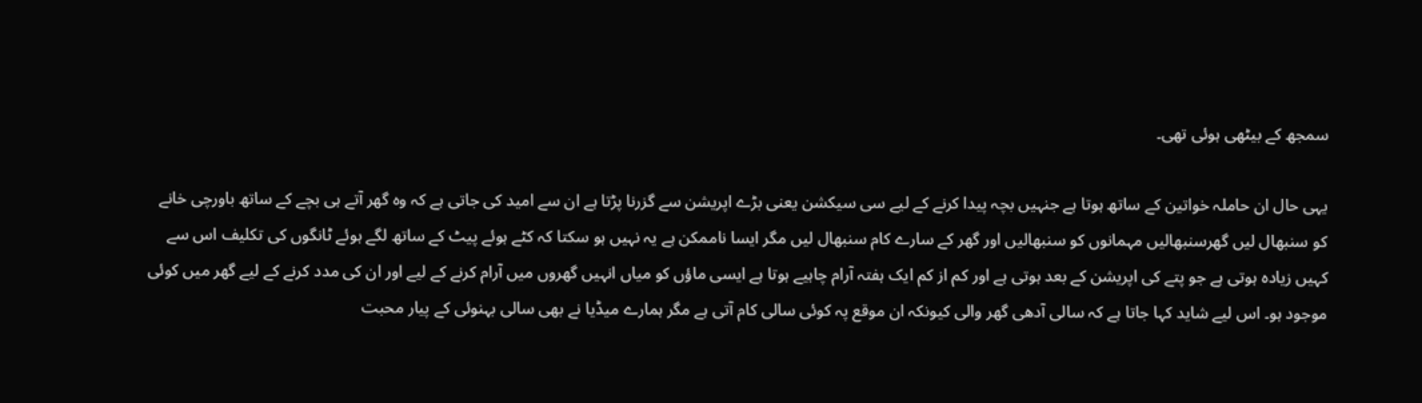سمجھ کے بیٹھی ہوئی تھی۔

یہی حال ان حاملہ خواتین کے ساتھ ہوتا ہے جنہیں بچہ پیدا کرنے کے لیے سی سیکشن یعنی بڑے اپریشن سے گزرنا پڑتا ہے ان سے امید کی جاتی ہے کہ وہ گھر آتے ہی بچے کے ساتھ باورچی خانے کو سنبھال لیں گھرسنبھالیں مہمانوں کو سنبھالیں اور گھر کے سارے کام سنبھال لیں مگر ایسا ناممکن ہے یہ نہیں ہو سکتا کہ کٹے ہوئے پیٹ کے ساتھ لگے ہوئے ٹانگوں کی تکلیف اس سے کہیں زیادہ ہوتی ہے جو پتے کی اپریشن کے بعد ہوتی ہے اور کم از کم ایک ہفتہ آرام چاہیے ہوتا ہے ایسی ماؤں کو میاں انہیں گھروں میں آرام کرنے کے لیے اور ان کی مدد کرنے کے لیے گھر میں کوئی موجود ہو۔ اس لیے شاید کہا جاتا ہے کہ سالی آدھی گھر والی کیونکہ ان موقع پہ کوئی سالی کام آتی ہے مگر ہمارے میڈیا نے بھی سالی بہنوئی کے پیار محبت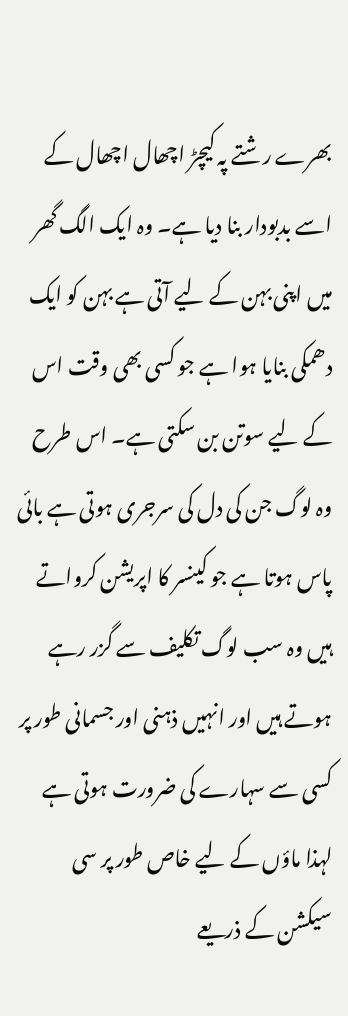بھرے رشتے پہ کیچڑ اچھال اچھال کے اسے بدبودار بنا دیا ہے۔ وہ ایک الگ گھر میں اپنی بہن کے لیے آتی ہے بہن کو ایک دھمکی بنایا ہوا ہے جو کسی بھی وقت اس کے لیے سوتن بن سکتی ہے۔ اس طرح وہ لوگ جن کی دل کی سرجری ہوتی ہے بائی پاس ہوتا ہے جو کینسر کا اپریشن کرواتے ہیں وہ سب لوگ تکلیف سے گزر رہے ہوتے ہیں اور انہیں ذہنی اور جسمانی طور پر کسی سے سہارے کی ضرورت ہوتی ہے لہذا ماؤں کے لیے خاص طور پر سی سیکشن کے ذریعے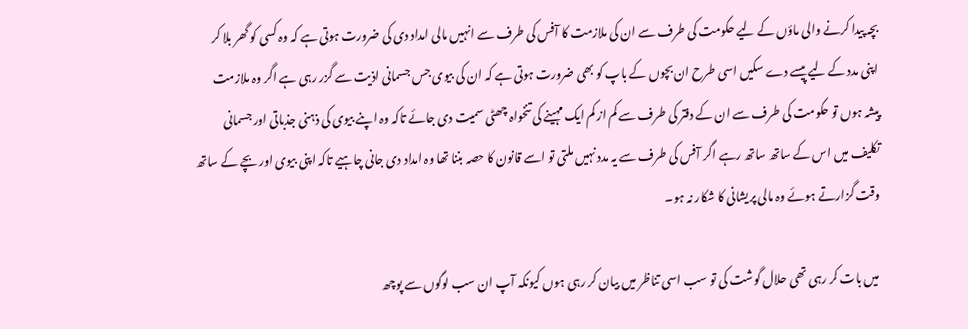بچہ پیدا کرنے والی ماؤں کے لیے حکومت کی طرف سے ان کی ملازمت کا آفس کی طرف سے انہیں مالی امداد دی کی ضرورت ہوتی ہے کہ وہ کسی کو گھر بلا کر اپنی مدد کے لیے پیسے دے سکیں اسی طرح ان بچوں کے باپ کو بھی ضرورت ہوتی ہے کہ ان کی بیوی جس جسمانی اذیت سے گزر رہی ہے اگر وہ ملازمت پیشہ ہوں تو حکومت کی طرف سے ان کے دفتر کی طرف سے کم از کم ایک مہینے کی تنخواہ چھٹی سمیت دی جائے تاکہ وہ اپنے بیوی کی ذہنی جذباتی اور جسمانی تکلیف میں اس کے ساتھ ساتھ رہے اگر آفس کی طرف سے یہ مدد نہیں ملتی تو اسے قانون کا حصہ بننا تھا وہ امداد دی جانی چاہیے تاکہ اپنی بیوی اور بچے کے ساتھ وقت گزارتے ہوئے وہ مالی پریشانی کا شکار نہ ہو۔

 میں بات کر رہی تھی حلال گوشت کی تو سب اسی تناظر میں بیان کر رہی ہوں کیونکہ آپ ان سب لوگوں سے پوچھ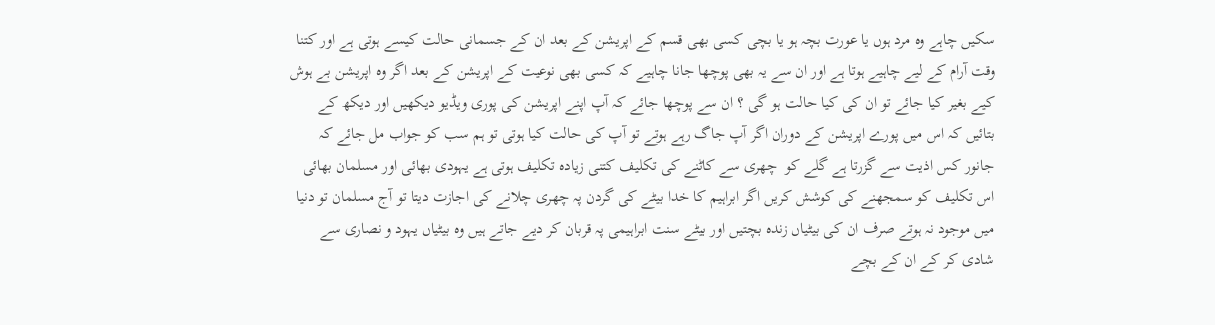سکیں چاہے وہ مرد ہوں یا عورت بچہ ہو یا بچی کسی بھی قسم کے اپریشن کے بعد ان کے جسمانی حالت کیسے ہوتی ہے اور کتنا وقت آرام کے لیے چاہیے ہوتا ہے اور ان سے یہ بھی پوچھا جانا چاہیے کہ کسی بھی نوعیت کے اپریشن کے بعد اگر وہ اپریشن بے ہوش کیے بغیر کیا جائے تو ان کی کیا حالت ہو گی ؟ ان سے پوچھا جائے کہ آپ اپنے اپریشن کی پوری ویڈیو دیکھیں اور دیکھ کے بتائیں کہ اس میں پورے اپریشن کے دوران اگر آپ جاگ رہے ہوتے تو آپ کی حالت کیا ہوتی تو ہم سب کو جواب مل جائے کہ جانور کس اذیت سے گزرتا ہے گلے کو  چھری سے کاٹنے کی تکلیف کتنی زیادہ تکلیف ہوتی ہے یہودی بھائی اور مسلمان بھائی اس تکلیف کو سمجھنے کی کوشش کریں اگر ابراہیم کا خدا بیٹے کی گردن پہ چھری چلانے کی اجازت دیتا تو آج مسلمان تو دنیا میں موجود نہ ہوتے صرف ان کی بیٹیاں زندہ بچتیں اور بیٹے سنت ابراہیمی پہ قربان کر دیے جاتے ہیں وہ بیٹیاں یہود و نصاری سے شادی کر کے ان کے بچے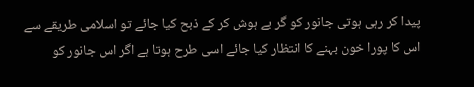پیدا کر رہی ہوتی جانور کو گر بے ہوش کر کے ذبح کیا جائے تو اسلامی طریقے سے اس کا پورا خون بہنے کا انتظار کیا جائے اسی طرح ہوتا ہے اگر اس جانور کو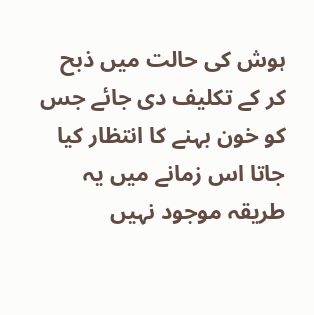ہوش کی حالت میں ذبح کر کے تکلیف دی جائے جس کو خون بہنے کا انتظار کیا جاتا اس زمانے میں یہ طریقہ موجود نہیں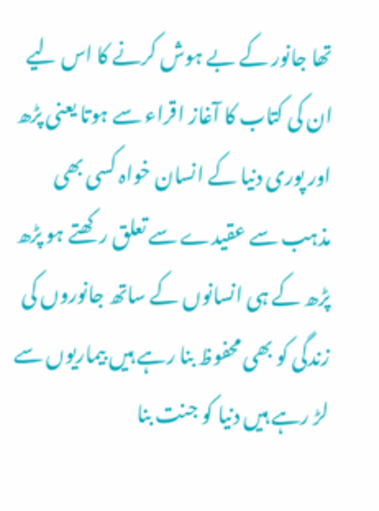تھا جانور کے بے ہوش کرنے کا اس لیے ان کی کتاب کا آغاز اقراء سے ہوتا یعنی پڑھ اور پوری دنیا کے انسان خواہ کسی بھی مذہب سے عقیدے سے تعلق رکھتے ہو پڑھ پڑھ کے ہی انسانوں کے ساتھ جانوروں کی زندگی کو بھی محفوظ بنا رہے ہیں بیماریوں سے لڑ رہے ہیں دنیا کو جنت بنا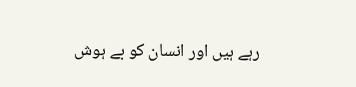رہے ہیں اور انسان کو بے ہوش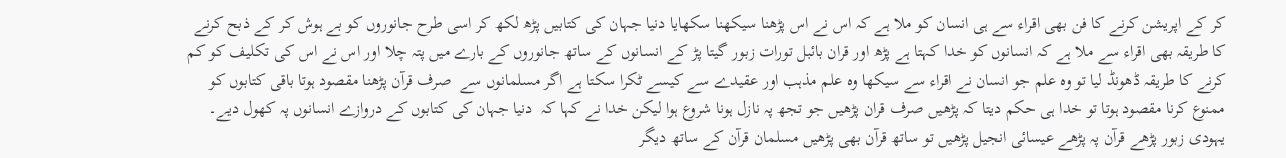کر کے اپریشن کرنے کا فن بھی اقراء سے ہی انسان کو ملا ہے کہ اس نے اس پڑھنا سیکھنا سکھایا دنیا جہان کی کتابیں پڑھ لکھ کر اسی طرح جانوروں کو بے ہوش کر کے ذبح کرنے کا طریقہ بھی اقراء سے ملا ہے کہ انسانوں کو خدا کہتا ہے پڑھ اور قران بائبل تورات زبور گیتا پڑ کے انسانوں کے ساتھ جانوروں کے بارے میں پتہ چلا اور اس نے اس کی تکلیف کو کم کرنے کا طریقہ ڈھونڈ لیا تو وہ علم جو انسان نے اقراء سے سیکھا وہ علم مذہب اور عقیدے سے کیسے ٹکرا سکتا ہے اگر مسلمانوں سے  صرف قرآن پڑھنا مقصود ہوتا باقی کتابوں کو ممنوع کرنا مقصود ہوتا تو خدا ہی حکم دیتا کہ پڑھیں صرف قران پڑھیں جو تجھ پہ نازل ہونا شروع ہوا لیکن خدا نے کہا کہ  دنیا جہان کی کتابوں کے دروازے انسانوں پہ کھول دیے۔ یہودی زبور پڑھے قرآن پہ پڑھے عیسائی انجیل پڑھیں تو ساتھ قرآن بھی پڑھیں مسلمان قرآن کے ساتھ دیگر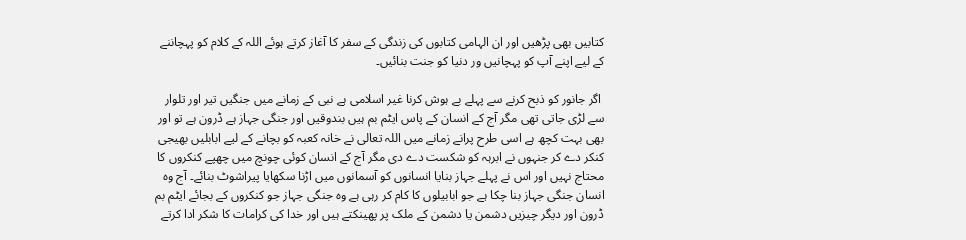کتابیں بھی پڑھیں اور ان الہامی کتابوں کی زندگی کے سفر کا آغاز کرتے ہوئے اللہ کے کلام کو پہچاننے کے لیے اپنے آپ کو پہچانیں ور دنیا کو جنت بنائیں۔

 اگر جانور کو ذبح کرنے سے پہلے بے ہوش کرنا غیر اسلامی ہے نبی کے زمانے میں جنگیں تیر اور تلوار سے لڑی جاتی تھی مگر آج کے انسان کے پاس ایٹم بم ہیں بندوقیں اور جنگی جہاز ہے ڈرون ہے تو اور بھی بہت کچھ ہے اسی طرح پرانے زمانے میں اللہ تعالی نے خانہ کعبہ کو بچانے کے لیے ابابلیں بھیجی کنکر دے کر جنہوں نے ابرہہ کو شکست دے دی مگر آج کے انسان کوئی چونچ میں چھپے کنکروں کا محتاج نہیں اور اس نے پہلے جہاز بنایا انسانوں کو آسمانوں میں اڑنا سکھایا پیراشوٹ بنائے۔ آج وہ انسان جنگی جہاز بنا چکا ہے جو ابابیلوں کا کام کر رہی ہے وہ جنگی جہاز جو کنکروں کے بجائے ایٹم بم ڈرون اور دیگر چیزیں دشمن یا دشمن کے ملک پر پھینکتے ہیں اور خدا کی کرامات کا شکر ادا کرتے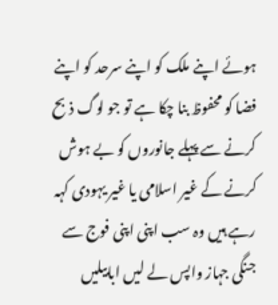ہوئے اپنے ملک کو اپنے سرحد کو اپنے فضا کو محفوظ بنا چکا ہے تو جو لوگ ذبح کرنے سے پہلے جانوروں کو بے ہوش کرنے کے غیر اسلامی یا غیر یہودی کہہ رہے ہیں وہ سب اپنی اپنی فوج سے جنگی جہاز واپس لے لیں ابابیلیں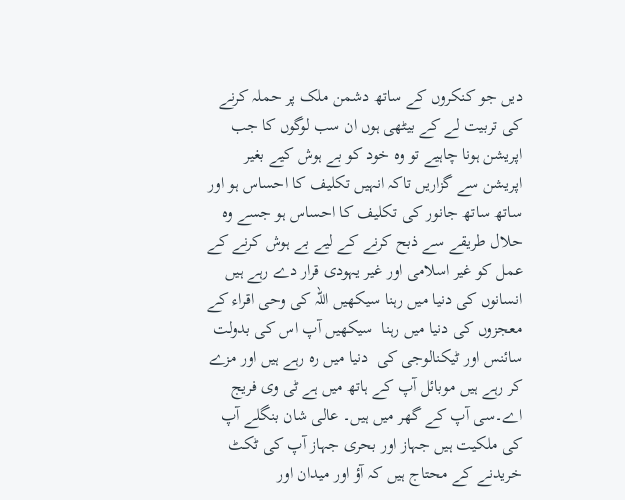دیں جو کنکروں کے ساتھ دشمن ملک پر حملہ کرنے کی تربیت لے کے بیٹھی ہوں ان سب لوگوں کا جب اپریشن ہونا چاہیے تو وہ خود کو بے ہوش کیے بغیر  اپریشن سے گزاریں تاکہ انہیں تکلیف کا احساس ہو اور ساتھ ساتھ جانور کی تکلیف کا احساس ہو جسے وہ حلال طریقے سے ذبح کرنے کے لیے بے ہوش کرنے کے عمل کو غیر اسلامی اور غیر یہودی قرار دے رہے ہیں انسانوں کی دنیا میں رہنا سیکھیں اللہ کی وحی اقراء کے  معجزوں کی دنیا میں رہنا  سیکھیں آپ اس کی بدولت سائنس اور ٹیکنالوجی کی  دنیا میں رہ رہے ہیں اور مزے کر رہے ہیں موبائل آپ کے ہاتھ میں ہے ٹی وی فریج اے۔سی آپ کے گھر میں ہیں۔ عالی شان بنگلے آپ کی ملکیت ہیں جہاز اور بحری جہاز آپ کی ٹکٹ خریدنے کے محتاج ہیں کہ آؤ اور میدان اور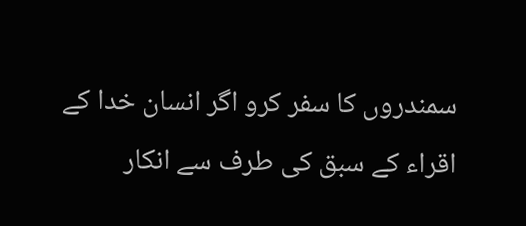سمندروں کا سفر کرو اگر انسان خدا کے اقراء کے سبق کی طرف سے انکار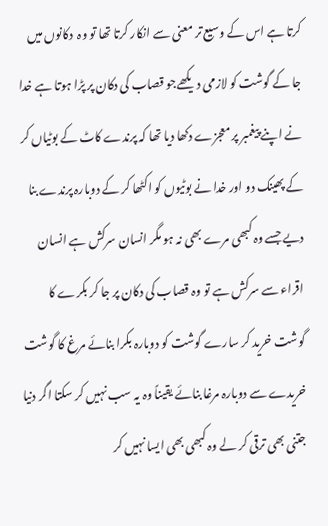کرتا ہے اس کے وسیع تر معنی سے انکار کرتا تھا تو وہ  دکانوں میں جا کے گوشت کو لازمی دیکھےجو قصاب کی دکان پر پڑا ہوتا ہے خدا نے اپنے پیغمبر پر معجزے دکھا دیا تھا کہ پرندے کاٹ کے بوٹیاں کر کے پھینک دو اور خدا نے بوٹیوں کو اکٹھا کر کے دوبارہ پرندے بنا دیے جسے وہ کبھی مرے بھی نہ ہو مگر انسان سرکش ہے انسان اقراء سے سرکش ہے تو وہ قصاب کی دکان پر جا کر بکرے کا گوشت خرید کر سارے گوشت کو دوبارہ بکرا بنائے مرغ کا گوشت خریدے سے دوبارہ مرغا بنائے یقیناً وہ یہ سب نہیں کر سکتا اگر دنیا جتنی بھی ترقی کر لے وہ کبھی بھی ایسا نہیں کر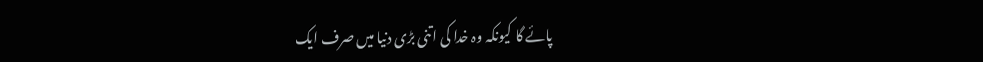پائے گا کیونکہ وہ خدا کی اتنی بڑی دنیا میں صرف ایک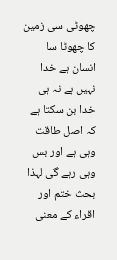چھوٹی سی زمین کا چھوٹا سا انسان ہے خدا نہیں ہے نہ ہی خدا بن سکتا ہے کہ اصل طاقت وہی ہے اور بس وہی رہے گی لہذا بحث ختم اور اقراء کے معنی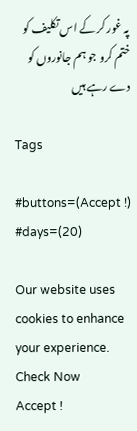پہ غور کر کے اس تکلیف کو ختم کرو جو ہم جانوروں کو دے رہے ہیں

Tags

#buttons=(Accept !) #days=(20)

Our website uses cookies to enhance your experience. Check Now
Accept !